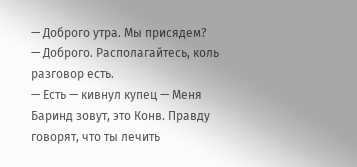— Доброго утра. Мы присядем?
— Доброго. Располагайтесь, коль разговор есть.
— Есть — кивнул купец — Меня Баринд зовут, это Конв. Правду говорят, что ты лечить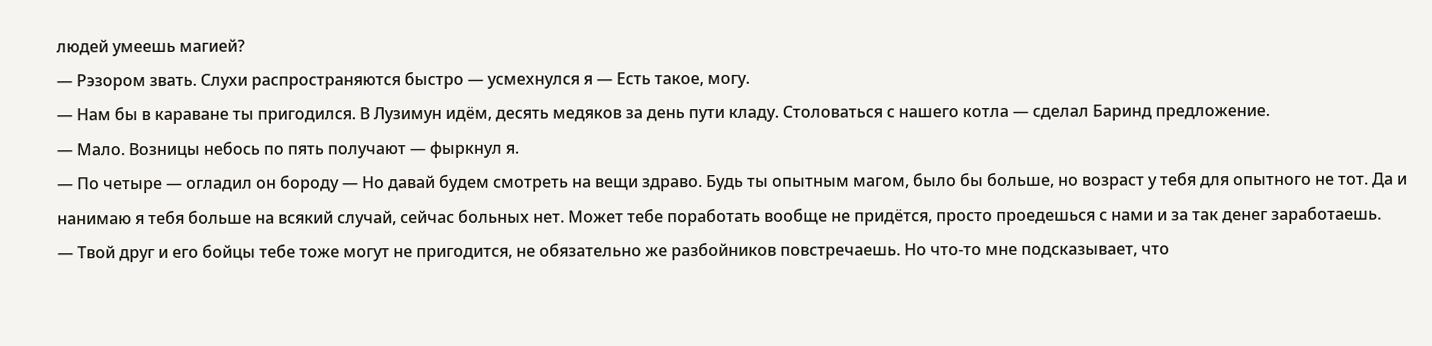людей умеешь магией?
— Рэзором звать. Слухи распространяются быстро — усмехнулся я — Есть такое, могу.
— Нам бы в караване ты пригодился. В Лузимун идём, десять медяков за день пути кладу. Столоваться с нашего котла — сделал Баринд предложение.
— Мало. Возницы небось по пять получают — фыркнул я.
— По четыре — огладил он бороду — Но давай будем смотреть на вещи здраво. Будь ты опытным магом, было бы больше, но возраст у тебя для опытного не тот. Да и нанимаю я тебя больше на всякий случай, сейчас больных нет. Может тебе поработать вообще не придётся, просто проедешься с нами и за так денег заработаешь.
— Твой друг и его бойцы тебе тоже могут не пригодится, не обязательно же разбойников повстречаешь. Но что-то мне подсказывает, что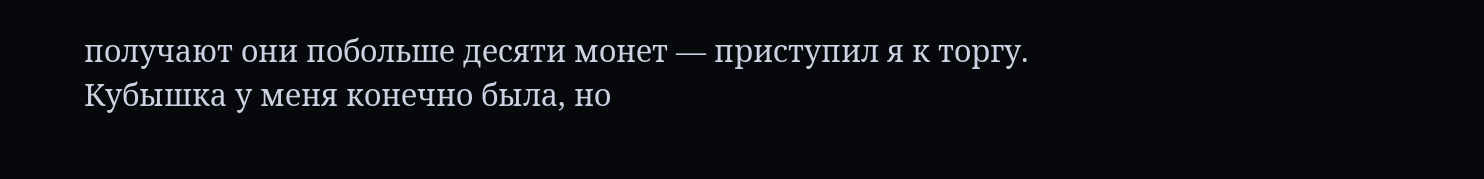получают они побольше десяти монет — приступил я к торгу.
Кубышка у меня конечно была, но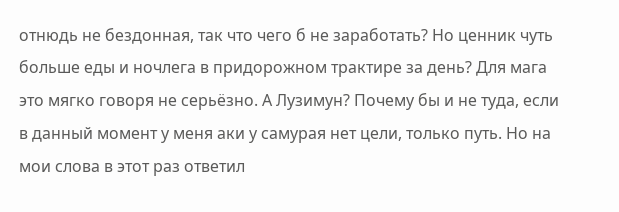отнюдь не бездонная, так что чего б не заработать? Но ценник чуть больше еды и ночлега в придорожном трактире за день? Для мага это мягко говоря не серьёзно. А Лузимун? Почему бы и не туда, если в данный момент у меня аки у самурая нет цели, только путь. Но на мои слова в этот раз ответил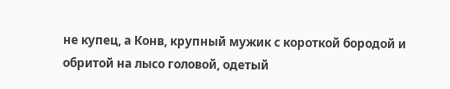не купец, а Конв, крупный мужик с короткой бородой и обритой на лысо головой, одетый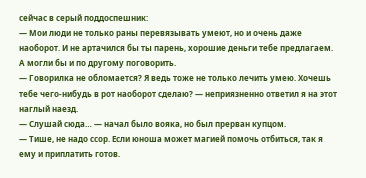сейчас в серый поддоспешник:
— Мои люди не только раны перевязывать умеют, но и очень даже наоборот. И не артачился бы ты парень, хорошие деньги тебе предлагаем. А могли бы и по другому поговорить.
— Говорилка не обломается? Я ведь тоже не только лечить умею. Хочешь тебе чего-нибудь в рот наоборот сделаю? — неприязненно ответил я на этот наглый наезд.
— Слушай сюда… — начал было вояка, но был прерван купцом.
— Тише, не надо ссор. Если юноша может магией помочь отбиться, так я ему и приплатить готов.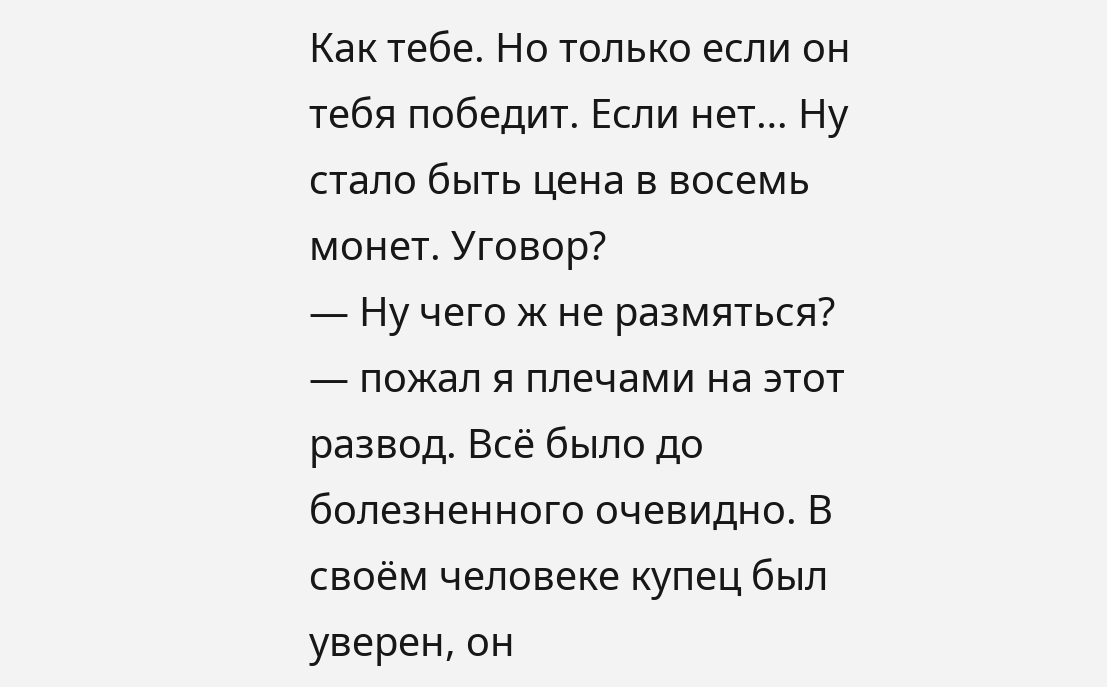Как тебе. Но только если он тебя победит. Если нет… Ну стало быть цена в восемь монет. Уговор?
— Ну чего ж не размяться? — пожал я плечами на этот развод. Всё было до болезненного очевидно. В своём человеке купец был уверен, он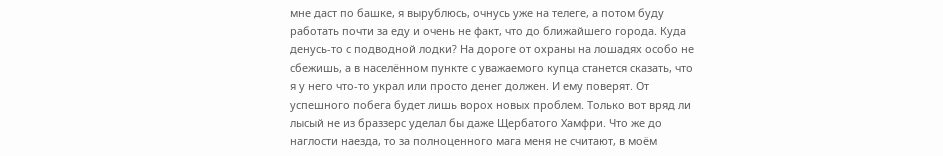мне даст по башке, я вырублюсь, очнусь уже на телеге, а потом буду работать почти за еду и очень не факт, что до ближайшего города. Куда денусь-то с подводной лодки? На дороге от охраны на лошадях особо не сбежишь, а в населённом пункте с уважаемого купца станется сказать, что я у него что-то украл или просто денег должен. И ему поверят. От успешного побега будет лишь ворох новых проблем. Только вот вряд ли лысый не из браззерс уделал бы даже Щербатого Хамфри. Что же до наглости наезда, то за полноценного мага меня не считают, в моём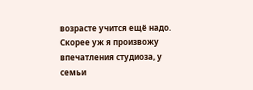возрасте учится ещё надо. Скорее уж я произвожу впечатления студиоза, у семьи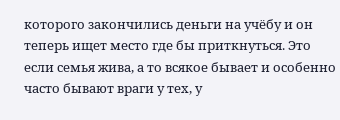которого закончились деньги на учёбу и он теперь ищет место где бы приткнуться. Это если семья жива, а то всякое бывает и особенно часто бывают враги у тех, у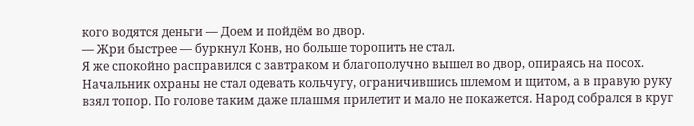кого водятся деньги — Доем и пойдём во двор.
— Жри быстрее — буркнул Конв, но больше торопить не стал.
Я же спокойно расправился с завтраком и благополучно вышел во двор, опираясь на посох. Начальник охраны не стал одевать кольчугу, ограничившись шлемом и щитом, а в правую руку взял топор. По голове таким даже плашмя прилетит и мало не покажется. Народ собрался в круг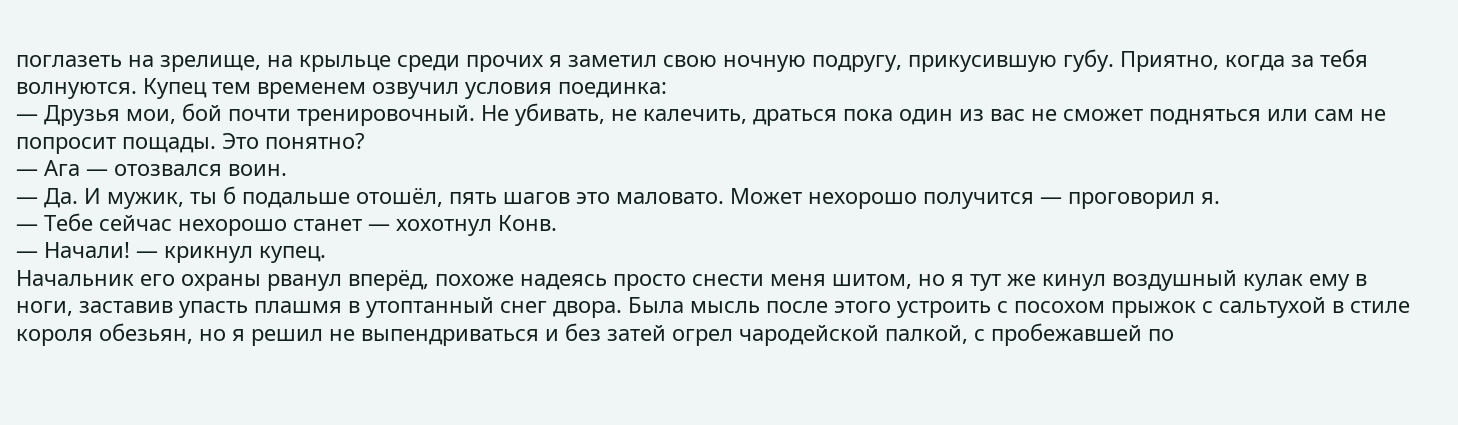поглазеть на зрелище, на крыльце среди прочих я заметил свою ночную подругу, прикусившую губу. Приятно, когда за тебя волнуются. Купец тем временем озвучил условия поединка:
— Друзья мои, бой почти тренировочный. Не убивать, не калечить, драться пока один из вас не сможет подняться или сам не попросит пощады. Это понятно?
— Ага — отозвался воин.
— Да. И мужик, ты б подальше отошёл, пять шагов это маловато. Может нехорошо получится — проговорил я.
— Тебе сейчас нехорошо станет — хохотнул Конв.
— Начали! — крикнул купец.
Начальник его охраны рванул вперёд, похоже надеясь просто снести меня шитом, но я тут же кинул воздушный кулак ему в ноги, заставив упасть плашмя в утоптанный снег двора. Была мысль после этого устроить с посохом прыжок с сальтухой в стиле короля обезьян, но я решил не выпендриваться и без затей огрел чародейской палкой, с пробежавшей по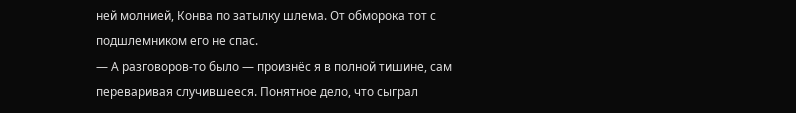ней молнией, Конва по затылку шлема. От обморока тот с подшлемником его не спас.
— А разговоров-то было — произнёс я в полной тишине, сам переваривая случившееся. Понятное дело, что сыграл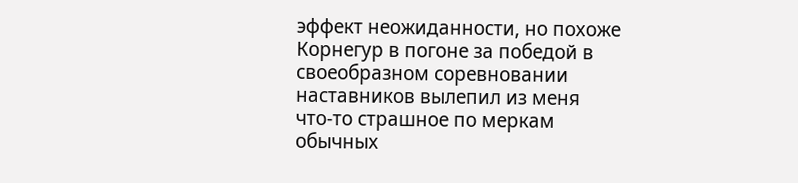эффект неожиданности, но похоже Корнегур в погоне за победой в своеобразном соревновании наставников вылепил из меня что-то страшное по меркам обычных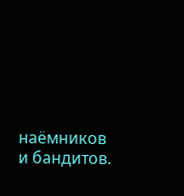наёмников и бандитов.